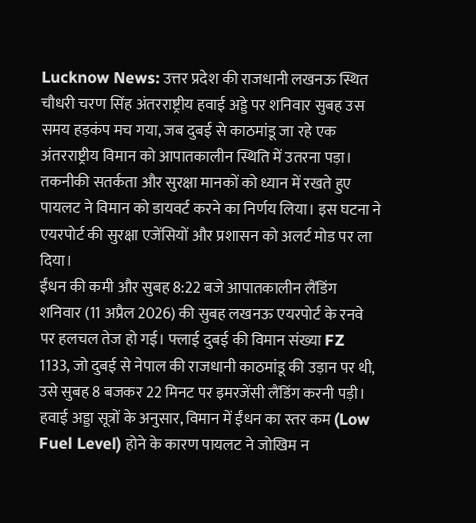Lucknow News: उत्तर प्रदेश की राजधानी लखनऊ स्थित चौधरी चरण सिंह अंतरराष्ट्रीय हवाई अड्डे पर शनिवार सुबह उस समय हड़कंप मच गया, जब दुबई से काठमांडू जा रहे एक अंतरराष्ट्रीय विमान को आपातकालीन स्थिति में उतरना पड़ा। तकनीकी सतर्कता और सुरक्षा मानकों को ध्यान में रखते हुए पायलट ने विमान को डायवर्ट करने का निर्णय लिया। इस घटना ने एयरपोर्ट की सुरक्षा एजेंसियों और प्रशासन को अलर्ट मोड पर ला दिया।
ईंधन की कमी और सुबह 8:22 बजे आपातकालीन लैंडिंग
शनिवार (11 अप्रैल 2026) की सुबह लखनऊ एयरपोर्ट के रनवे पर हलचल तेज हो गई। फ्लाई दुबई की विमान संख्या FZ 1133, जो दुबई से नेपाल की राजधानी काठमांडू की उड़ान पर थी, उसे सुबह 8 बजकर 22 मिनट पर इमरजेंसी लैंडिंग करनी पड़ी। हवाई अड्डा सूत्रों के अनुसार, विमान में ईंधन का स्तर कम (Low Fuel Level) होने के कारण पायलट ने जोखिम न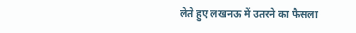लेते हुए लखनऊ में उतरने का फैसला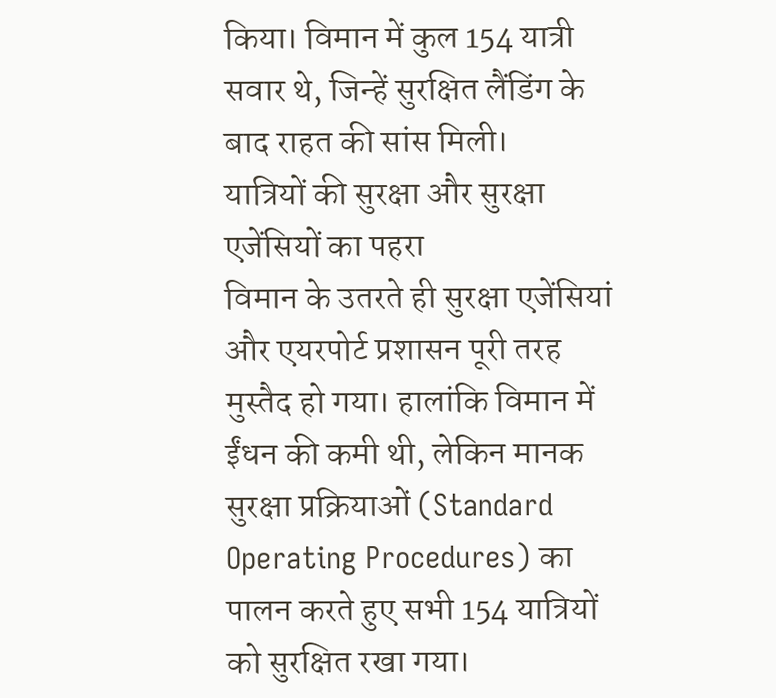किया। विमान में कुल 154 यात्री सवार थे, जिन्हें सुरक्षित लैंडिंग के बाद राहत की सांस मिली।
यात्रियों की सुरक्षा और सुरक्षा एजेंसियों का पहरा
विमान के उतरते ही सुरक्षा एजेंसियां और एयरपोर्ट प्रशासन पूरी तरह मुस्तैद हो गया। हालांकि विमान में ईंधन की कमी थी, लेकिन मानक सुरक्षा प्रक्रियाओं (Standard Operating Procedures) का पालन करते हुए सभी 154 यात्रियों को सुरक्षित रखा गया।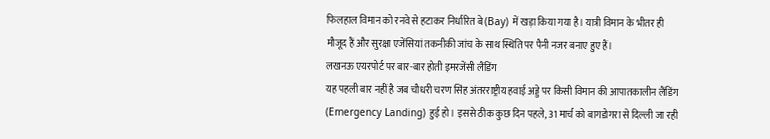फिलहाल विमान को रनवे से हटाकर निर्धारित बे (Bay) में खड़ा किया गया है। यात्री विमान के भीतर ही मौजूद हैं और सुरक्षा एजेंसियां तकनीकी जांच के साथ स्थिति पर पैनी नजर बनाए हुए हैं।
लखनऊ एयरपोर्ट पर बार-बार होती इमरजेंसी लैंडिंग
यह पहली बार नहीं है जब चौधरी चरण सिंह अंतरराष्ट्रीय हवाई अड्डे पर किसी विमान की आपातकालीन लैंडिंग (Emergency Landing) हुई हो। इससे ठीक कुछ दिन पहले, 31 मार्च को बागडोगरा से दिल्ली जा रही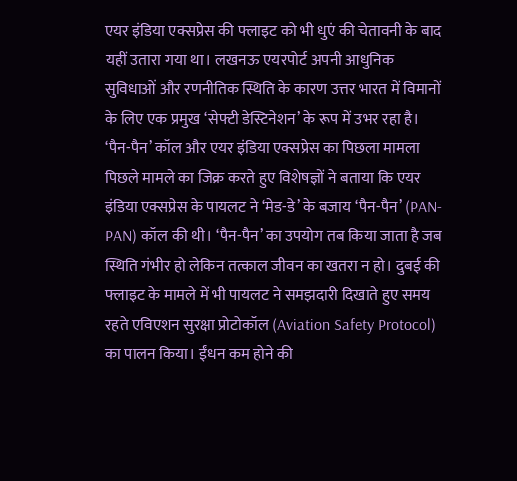एयर इंडिया एक्सप्रेस की फ्लाइट को भी धुएं की चेतावनी के बाद यहीं उतारा गया था। लखनऊ एयरपोर्ट अपनी आधुनिक सुविधाओं और रणनीतिक स्थिति के कारण उत्तर भारत में विमानों के लिए एक प्रमुख ‘सेफ्टी डेस्टिनेशन’ के रूप में उभर रहा है।
‘पैन-पैन’ कॉल और एयर इंडिया एक्सप्रेस का पिछला मामला
पिछले मामले का जिक्र करते हुए विशेषज्ञों ने बताया कि एयर इंडिया एक्सप्रेस के पायलट ने ‘मेड-डे’ के बजाय ‘पैन-पैन’ (PAN-PAN) कॉल की थी। ‘पैन-पैन’ का उपयोग तब किया जाता है जब स्थिति गंभीर हो लेकिन तत्काल जीवन का खतरा न हो। दुबई की फ्लाइट के मामले में भी पायलट ने समझदारी दिखाते हुए समय रहते एविएशन सुरक्षा प्रोटोकॉल (Aviation Safety Protocol) का पालन किया। ईंधन कम होने की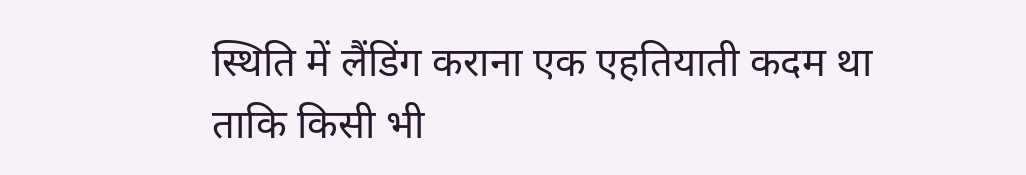स्थिति में लैंडिंग कराना एक एहतियाती कदम था ताकि किसी भी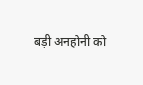बड़ी अनहोनी को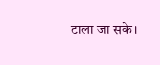टाला जा सके।